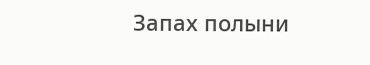Запах полыни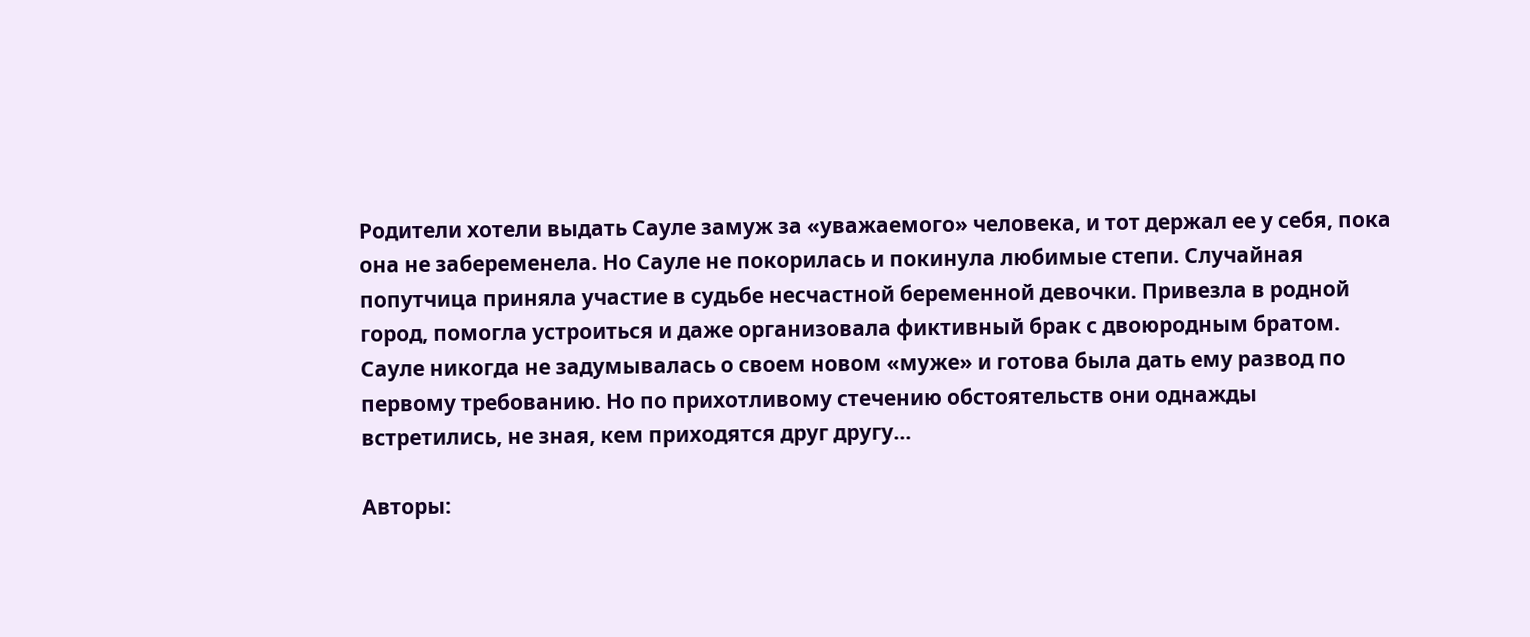Родители хотели выдать Сауле замуж за «уважаемого» человека, и тот держал ее у себя, пока она не забеременела. Но Сауле не покорилась и покинула любимые степи. Случайная попутчица приняла участие в судьбе несчастной беременной девочки. Привезла в родной город, помогла устроиться и даже организовала фиктивный брак с двоюродным братом. Сауле никогда не задумывалась о своем новом «муже» и готова была дать ему развод по первому требованию. Но по прихотливому стечению обстоятельств они однажды встретились, не зная, кем приходятся друг другу…

Авторы: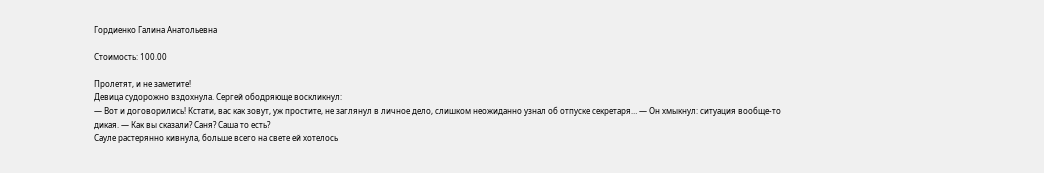Гордиенко Галина Анатольевна

Стоимость: 100.00

Пролетят, и не заметите!
Девица судорожно вздохнула. Сергей ободряюще воскликнул:
— Вот и договорились! Кстати, вас как зовут, уж простите, не заглянул в личное дело, слишком неожиданно узнал об отпуске секретаря… — Он хмыкнул: ситуация вообще-то дикая. — Как вы сказали? Саня? Саша то есть?
Сауле растерянно кивнула, больше всего на свете ей хотелось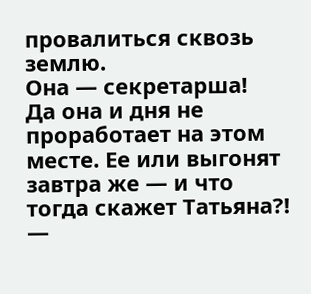провалиться сквозь землю.
Она — секретарша!
Да она и дня не проработает на этом месте. Ее или выгонят завтра же — и что тогда скажет Татьяна?! —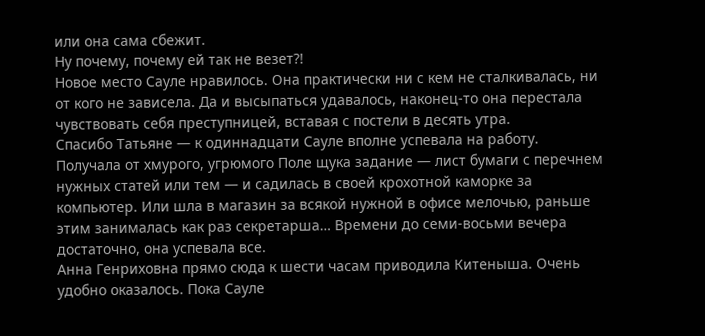или она сама сбежит.
Ну почему, почему ей так не везет?!
Новое место Сауле нравилось. Она практически ни с кем не сталкивалась, ни от кого не зависела. Да и высыпаться удавалось, наконец-то она перестала чувствовать себя преступницей, вставая с постели в десять утра.
Спасибо Татьяне — к одиннадцати Сауле вполне успевала на работу. Получала от хмурого, угрюмого Поле щука задание — лист бумаги с перечнем нужных статей или тем — и садилась в своей крохотной каморке за компьютер. Или шла в магазин за всякой нужной в офисе мелочью, раньше этим занималась как раз секретарша… Времени до семи-восьми вечера достаточно, она успевала все.
Анна Генриховна прямо сюда к шести часам приводила Китеныша. Очень удобно оказалось. Пока Сауле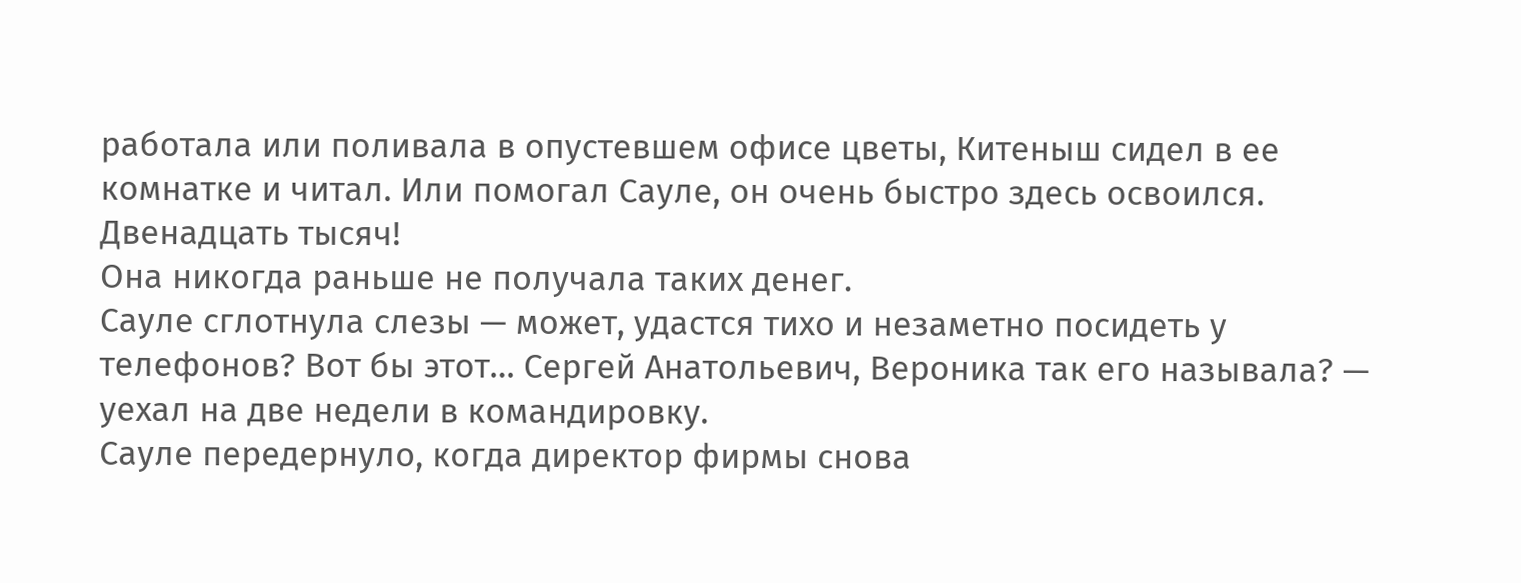работала или поливала в опустевшем офисе цветы, Китеныш сидел в ее комнатке и читал. Или помогал Сауле, он очень быстро здесь освоился.
Двенадцать тысяч!
Она никогда раньше не получала таких денег.
Сауле сглотнула слезы — может, удастся тихо и незаметно посидеть у телефонов? Вот бы этот… Сергей Анатольевич, Вероника так его называла? — уехал на две недели в командировку.
Сауле передернуло, когда директор фирмы снова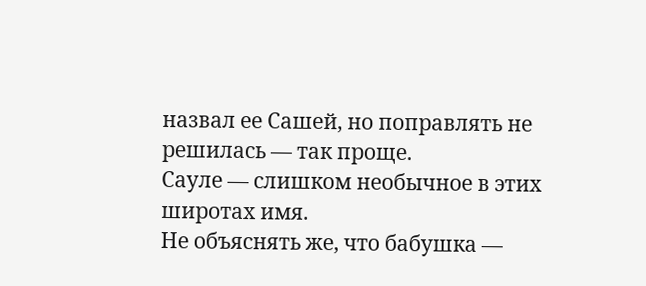назвал ее Сашей, но поправлять не решилась — так проще.
Сауле — слишком необычное в этих широтах имя.
Не объяснять же, что бабушка —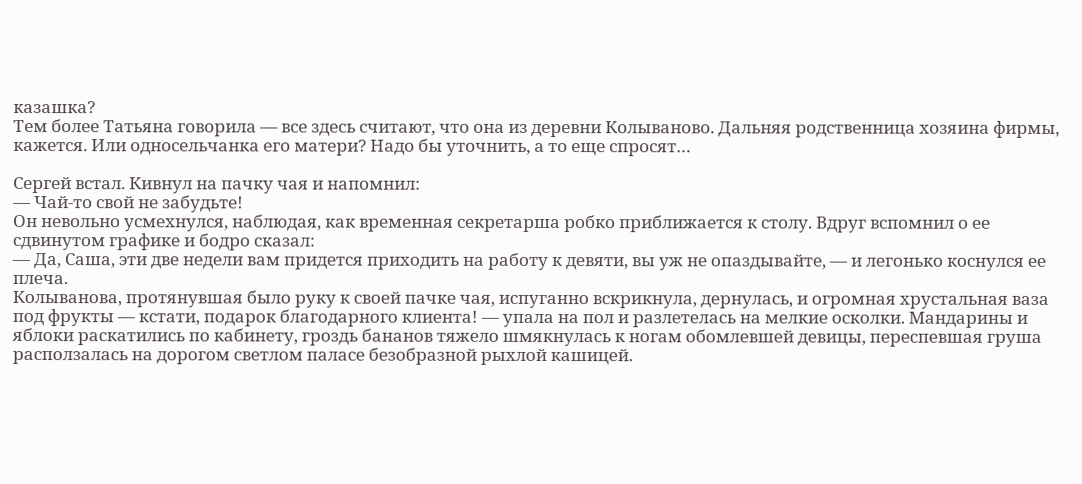казашка?
Тем более Татьяна говорила — все здесь считают, что она из деревни Колываново. Дальняя родственница хозяина фирмы, кажется. Или односельчанка его матери? Надо бы уточнить, а то еще спросят…

Сергей встал. Кивнул на пачку чая и напомнил:
— Чай-то свой не забудьте!
Он невольно усмехнулся, наблюдая, как временная секретарша робко приближается к столу. Вдруг вспомнил о ее сдвинутом графике и бодро сказал:
— Да, Саша, эти две недели вам придется приходить на работу к девяти, вы уж не опаздывайте, — и легонько коснулся ее плеча.
Колыванова, протянувшая было руку к своей пачке чая, испуганно вскрикнула, дернулась, и огромная хрустальная ваза под фрукты — кстати, подарок благодарного клиента! — упала на пол и разлетелась на мелкие осколки. Мандарины и яблоки раскатились по кабинету, гроздь бананов тяжело шмякнулась к ногам обомлевшей девицы, переспевшая груша расползалась на дорогом светлом паласе безобразной рыхлой кашицей.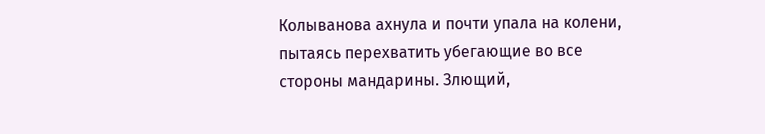Колыванова ахнула и почти упала на колени, пытаясь перехватить убегающие во все стороны мандарины. Злющий,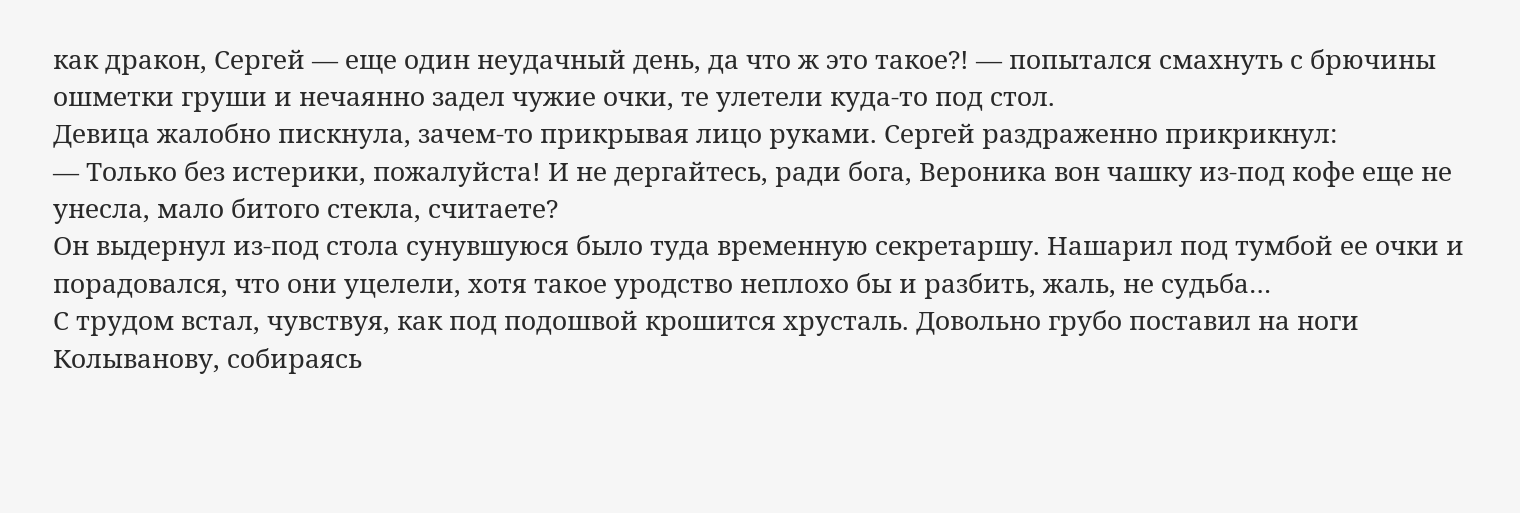как дракон, Сергей — еще один неудачный день, да что ж это такое?! — попытался смахнуть с брючины ошметки груши и нечаянно задел чужие очки, те улетели куда-то под стол.
Девица жалобно пискнула, зачем-то прикрывая лицо руками. Сергей раздраженно прикрикнул:
— Только без истерики, пожалуйста! И не дергайтесь, ради бога, Вероника вон чашку из-под кофе еще не унесла, мало битого стекла, считаете?
Он выдернул из-под стола сунувшуюся было туда временную секретаршу. Нашарил под тумбой ее очки и порадовался, что они уцелели, хотя такое уродство неплохо бы и разбить, жаль, не судьба…
С трудом встал, чувствуя, как под подошвой крошится хрусталь. Довольно грубо поставил на ноги Колыванову, собираясь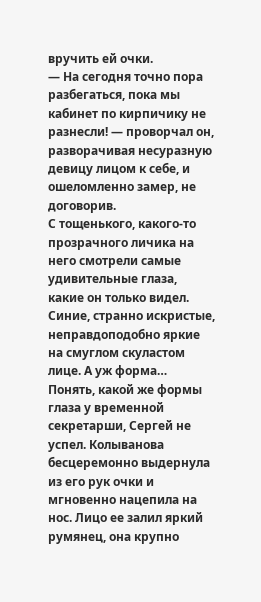вручить ей очки.
— На сегодня точно пора разбегаться, пока мы кабинет по кирпичику не разнесли! — проворчал он, разворачивая несуразную девицу лицом к себе, и ошеломленно замер, не договорив.
С тощенького, какого-то прозрачного личика на него смотрели самые удивительные глаза, какие он только видел. Синие, странно искристые, неправдоподобно яркие на смуглом скуластом лице. А уж форма…
Понять, какой же формы глаза у временной секретарши, Сергей не успел. Колыванова бесцеремонно выдернула из его рук очки и мгновенно нацепила на нос. Лицо ее залил яркий румянец, она крупно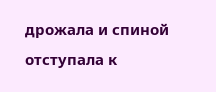дрожала и спиной отступала к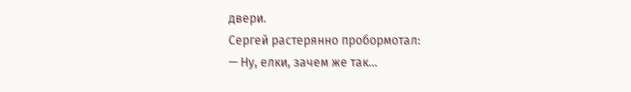двери.
Сергей растерянно пробормотал:
— Ну, елки, зачем же так…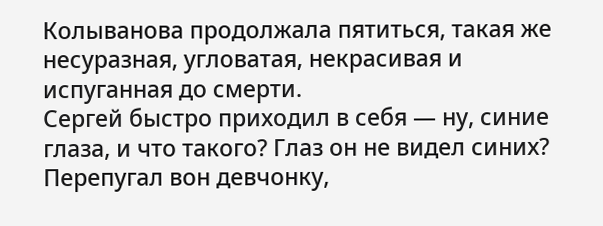Колыванова продолжала пятиться, такая же несуразная, угловатая, некрасивая и испуганная до смерти.
Сергей быстро приходил в себя — ну, синие глаза, и что такого? Глаз он не видел синих? Перепугал вон девчонку,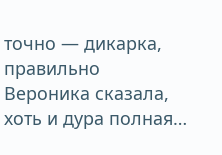точно — дикарка, правильно Вероника сказала, хоть и дура полная…